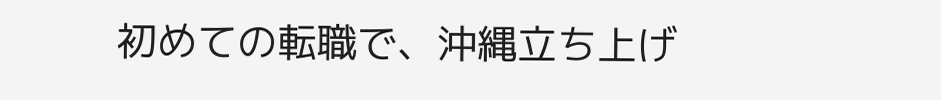初めての転職で、沖縄立ち上げ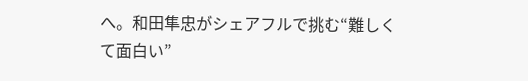へ。和田隼忠がシェアフルで挑む“難しくて面白い”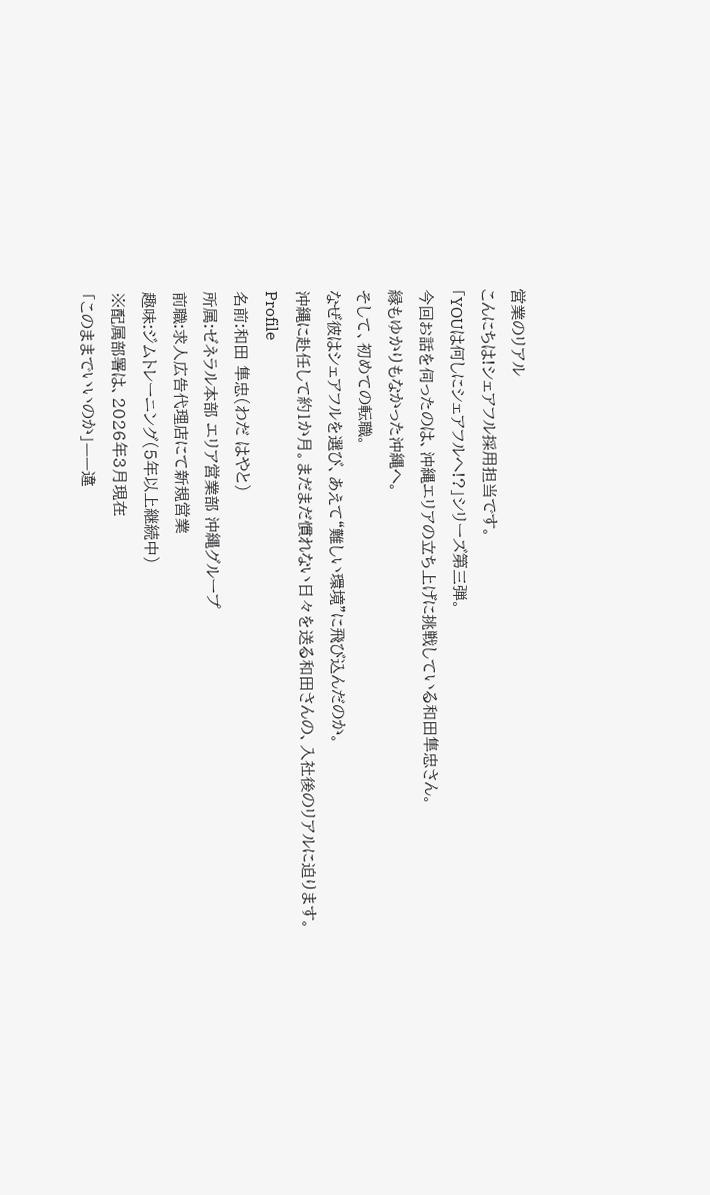営業のリアル
こんにちは!シェアフル採用担当です。
「YOUは何しにシェアフルへ!?」シリーズ第三弾。
今回お話を伺ったのは、沖縄エリアの立ち上げに挑戦している和田隼忠さん。
縁もゆかりもなかった沖縄へ。
そして、初めての転職。
なぜ彼はシェアフルを選び、あえて“難しい環境”に飛び込んだのか。
沖縄に赴任して約1か月。まだまだ慣れない日々を送る和田さんの、入社後のリアルに迫ります。
Profile
名前:和田 隼忠(わだ はやと)
所属:ゼネラル本部 エリア営業部 沖縄グループ
前職:求人広告代理店にて新規営業
趣味:ジムトレーニング(5年以上継続中)
※配属部署は、2026年3月現在
「このままでいいのか」——違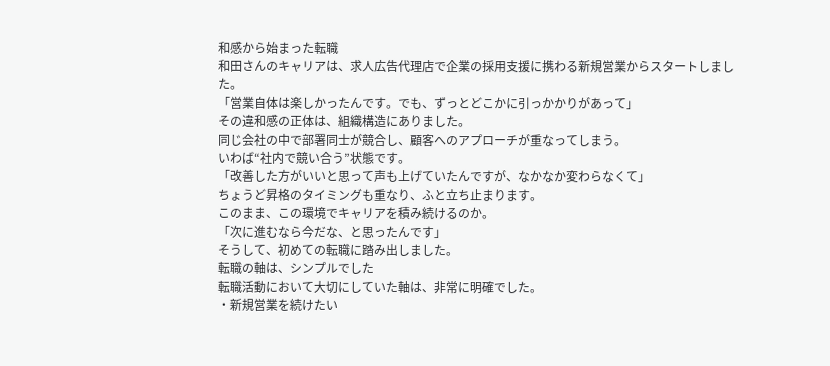和感から始まった転職
和田さんのキャリアは、求人広告代理店で企業の採用支援に携わる新規営業からスタートしました。
「営業自体は楽しかったんです。でも、ずっとどこかに引っかかりがあって」
その違和感の正体は、組織構造にありました。
同じ会社の中で部署同士が競合し、顧客へのアプローチが重なってしまう。
いわば“社内で競い合う”状態です。
「改善した方がいいと思って声も上げていたんですが、なかなか変わらなくて」
ちょうど昇格のタイミングも重なり、ふと立ち止まります。
このまま、この環境でキャリアを積み続けるのか。
「次に進むなら今だな、と思ったんです」
そうして、初めての転職に踏み出しました。
転職の軸は、シンプルでした
転職活動において大切にしていた軸は、非常に明確でした。
・新規営業を続けたい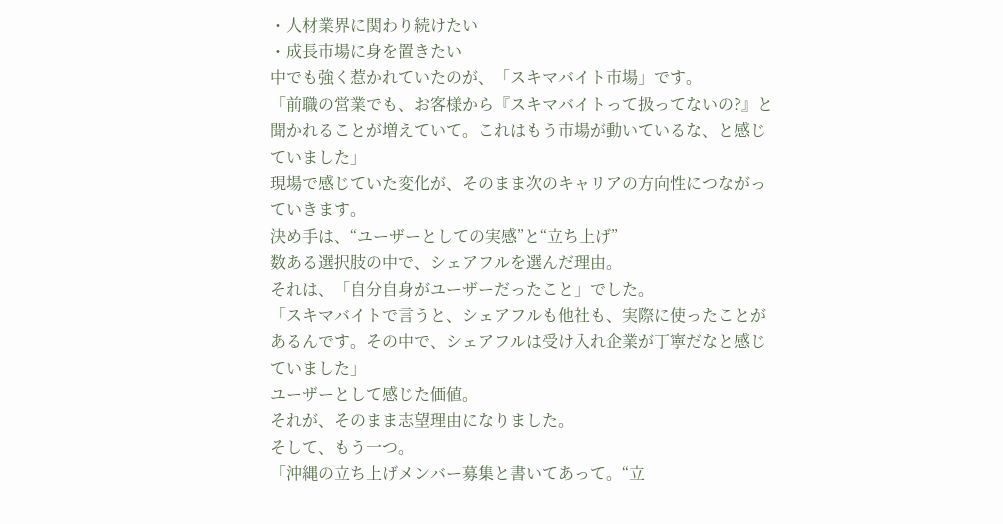・人材業界に関わり続けたい
・成長市場に身を置きたい
中でも強く惹かれていたのが、「スキマバイト市場」です。
「前職の営業でも、お客様から『スキマバイトって扱ってないの?』と聞かれることが増えていて。これはもう市場が動いているな、と感じていました」
現場で感じていた変化が、そのまま次のキャリアの方向性につながっていきます。
決め手は、“ユーザーとしての実感”と“立ち上げ”
数ある選択肢の中で、シェアフルを選んだ理由。
それは、「自分自身がユーザーだったこと」でした。
「スキマバイトで言うと、シェアフルも他社も、実際に使ったことがあるんです。その中で、シェアフルは受け入れ企業が丁寧だなと感じていました」
ユーザーとして感じた価値。
それが、そのまま志望理由になりました。
そして、もう一つ。
「沖縄の立ち上げメンバー募集と書いてあって。“立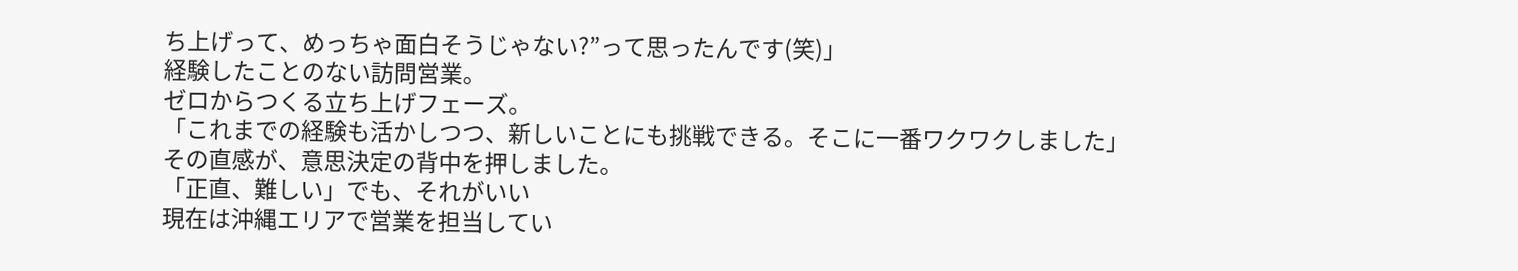ち上げって、めっちゃ面白そうじゃない?”って思ったんです(笑)」
経験したことのない訪問営業。
ゼロからつくる立ち上げフェーズ。
「これまでの経験も活かしつつ、新しいことにも挑戦できる。そこに一番ワクワクしました」
その直感が、意思決定の背中を押しました。
「正直、難しい」でも、それがいい
現在は沖縄エリアで営業を担当してい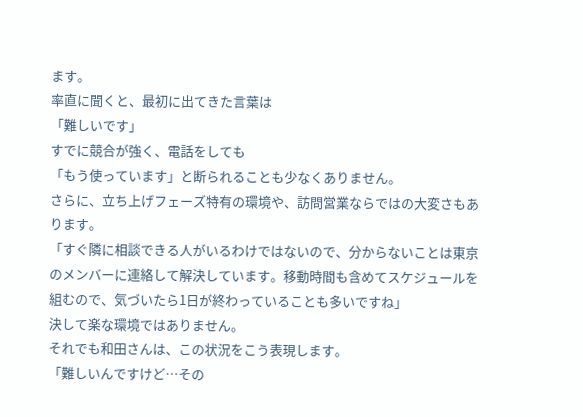ます。
率直に聞くと、最初に出てきた言葉は
「難しいです」
すでに競合が強く、電話をしても
「もう使っています」と断られることも少なくありません。
さらに、立ち上げフェーズ特有の環境や、訪問営業ならではの大変さもあります。
「すぐ隣に相談できる人がいるわけではないので、分からないことは東京のメンバーに連絡して解決しています。移動時間も含めてスケジュールを組むので、気づいたら1日が終わっていることも多いですね」
決して楽な環境ではありません。
それでも和田さんは、この状況をこう表現します。
「難しいんですけど…その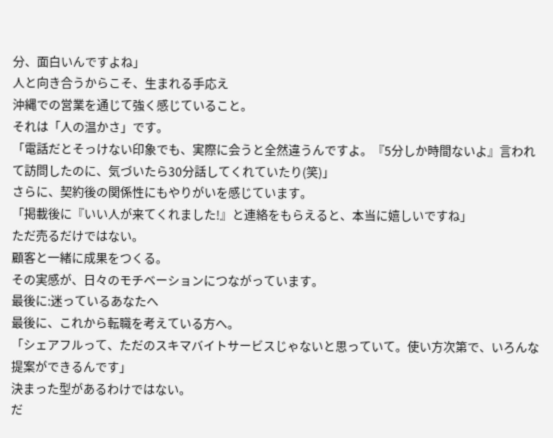分、面白いんですよね」
人と向き合うからこそ、生まれる手応え
沖縄での営業を通じて強く感じていること。
それは「人の温かさ」です。
「電話だとそっけない印象でも、実際に会うと全然違うんですよ。『5分しか時間ないよ』言われて訪問したのに、気づいたら30分話してくれていたり(笑)」
さらに、契約後の関係性にもやりがいを感じています。
「掲載後に『いい人が来てくれました!』と連絡をもらえると、本当に嬉しいですね」
ただ売るだけではない。
顧客と一緒に成果をつくる。
その実感が、日々のモチベーションにつながっています。
最後に:迷っているあなたへ
最後に、これから転職を考えている方へ。
「シェアフルって、ただのスキマバイトサービスじゃないと思っていて。使い方次第で、いろんな提案ができるんです」
決まった型があるわけではない。
だ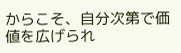からこそ、自分次第で価値を広げられ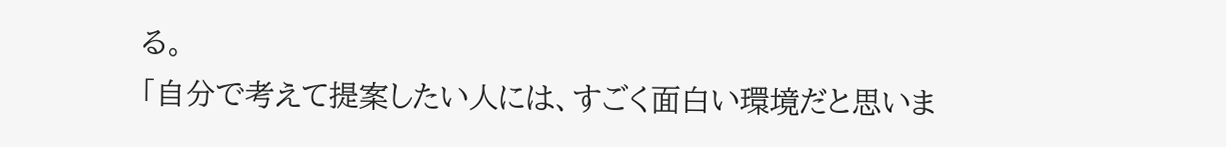る。
「自分で考えて提案したい人には、すごく面白い環境だと思いま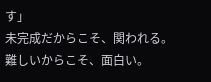す」
未完成だからこそ、関われる。
難しいからこそ、面白い。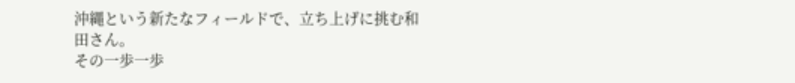沖縄という新たなフィールドで、立ち上げに挑む和田さん。
その一歩一歩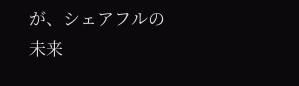が、シェアフルの未来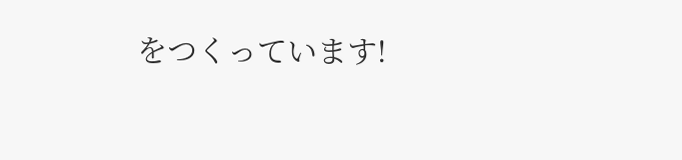をつくっています!